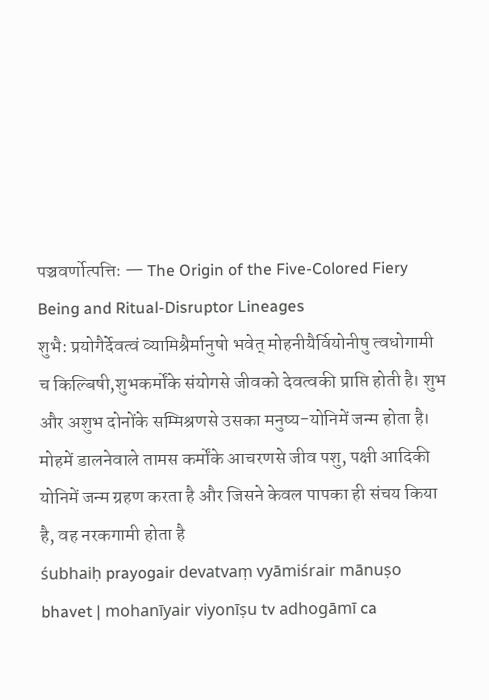पञ्चवर्णोत्पत्तिः — The Origin of the Five-Colored Fiery Being and Ritual-Disruptor Lineages
शुभै: प्रयोगैर्देवत्वं व्यामिश्रैर्मानुषो भवेत् मोहनीयैर्वियोनीषु त्वधोगामी च किल्बिषी,शुभकर्मोंके संयोगसे जीवको देवत्वकी प्राप्ति होती है। शुभ और अशुभ दोनोंके सम्मिश्रणसे उसका मनुष्य-योनिमें जन्म होता है। मोहमें डालनेवाले तामस कर्मोंके आचरणसे जीव पशु, पक्षी आदिकी योनिमें जन्म ग्रहण करता है और जिसने केवल पापका ही संचय किया है, वह नरकगामी होता है
śubhaiḥ prayogair devatvaṃ vyāmiśrair mānuṣo bhavet | mohanīyair viyonīṣu tv adhogāmī ca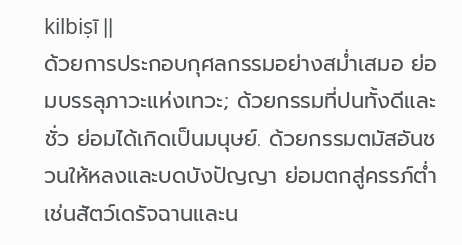kilbiṣī ||
ด้วยการประกอบกุศลกรรมอย่างสม่ำเสมอ ย่อมบรรลุภาวะแห่งเทวะ; ด้วยกรรมที่ปนทั้งดีและชั่ว ย่อมได้เกิดเป็นมนุษย์. ด้วยกรรมตมัสอันชวนให้หลงและบดบังปัญญา ย่อมตกสู่ครรภ์ต่ำ เช่นสัตว์เดรัจฉานและน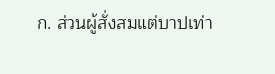ก. ส่วนผู้สั่งสมแต่บาปเท่า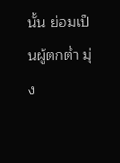นั้น ย่อมเป็นผู้ตกต่ำ มุ่ง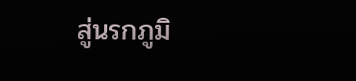สู่นรกภูมิ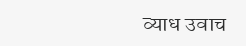व्याध उवाच